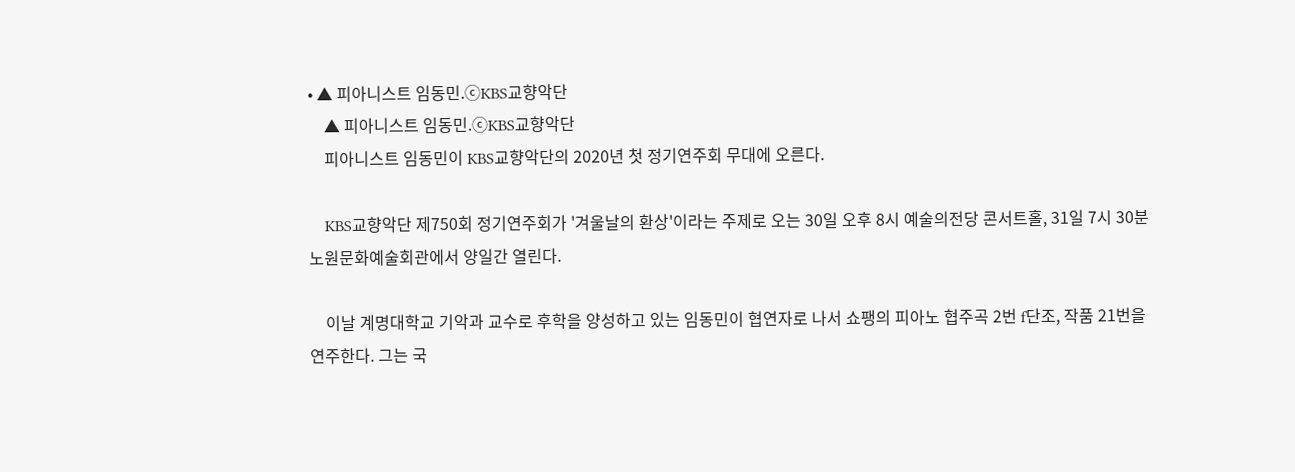• ▲ 피아니스트 임동민.ⓒKBS교향악단
    ▲ 피아니스트 임동민.ⓒKBS교향악단
    피아니스트 임동민이 KBS교향악단의 2020년 첫 정기연주회 무대에 오른다.

    KBS교향악단 제750회 정기연주회가 '겨울날의 환상'이라는 주제로 오는 30일 오후 8시 예술의전당 콘서트홀, 31일 7시 30분 노원문화예술회관에서 양일간 열린다.

    이날 계명대학교 기악과 교수로 후학을 양성하고 있는 임동민이 협연자로 나서 쇼팽의 피아노 협주곡 2번 f단조, 작품 21번을 연주한다. 그는 국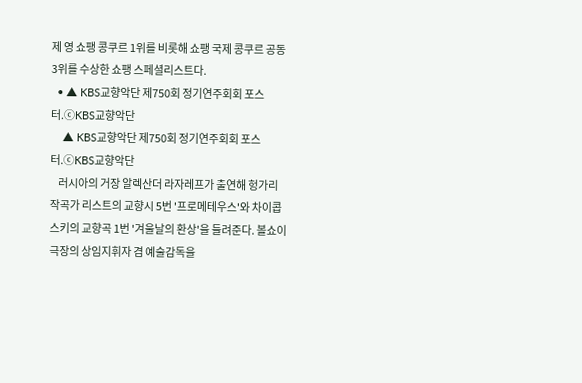제 영 쇼팽 콩쿠르 1위를 비롯해 쇼팽 국제 콩쿠르 공동 3위를 수상한 쇼팽 스페셜리스트다.
  • ▲ KBS교향악단 제750회 정기연주회회 포스터.ⓒKBS교향악단
    ▲ KBS교향악단 제750회 정기연주회회 포스터.ⓒKBS교향악단
    러시아의 거장 알렉산더 라자레프가 출연해 헝가리 작곡가 리스트의 교향시 5번 '프로메테우스'와 차이콥스키의 교향곡 1번 '겨울날의 환상'을 들려준다. 볼쇼이극장의 상임지휘자 겸 예술감독을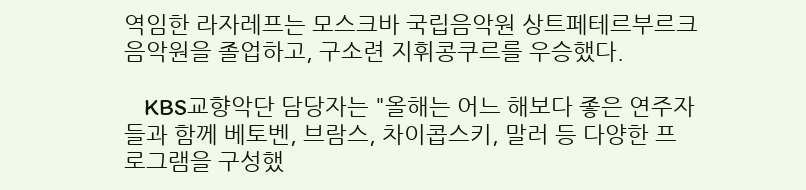역임한 라자레프는 모스크바 국립음악원 상트페테르부르크 음악원을 졸업하고, 구소련 지휘콩쿠르를 우승했다.

    KBS교향악단 담당자는 "올해는 어느 해보다 좋은 연주자들과 함께 베토벤, 브람스, 차이콥스키, 말러 등 다양한 프로그램을 구성했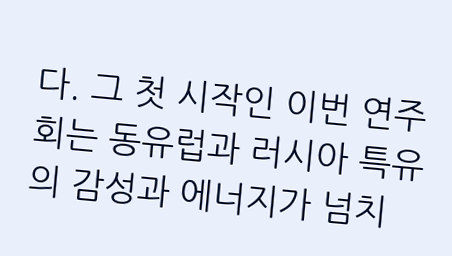다. 그 첫 시작인 이번 연주회는 동유럽과 러시아 특유의 감성과 에너지가 넘치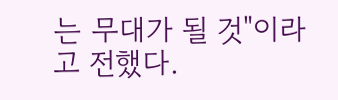는 무대가 될 것"이라고 전했다.